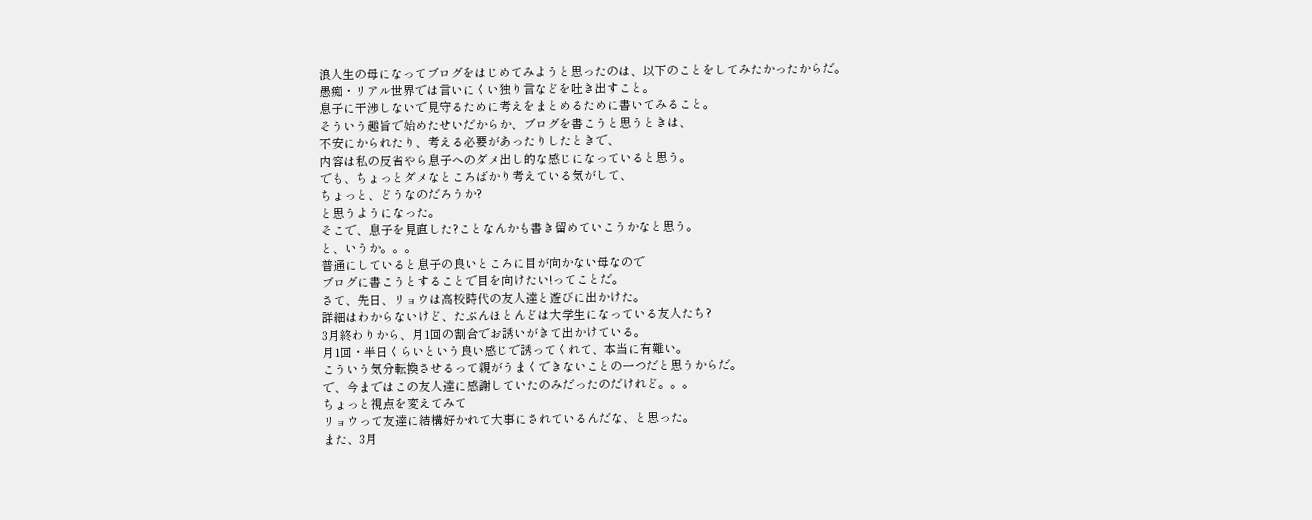浪人生の母になってブログをはじめてみようと思ったのは、以下のことをしてみたかったからだ。
愚痴・リアル世界では言いにくい独り言などを吐き出すこと。
息子に干渉しないで見守るために考えをまとめるために書いてみること。
そういう趣旨で始めたせいだからか、ブログを書こうと思うときは、
不安にかられたり、考える必要があったりしたときで、
内容は私の反省やら息子へのダメ出し的な感じになっていると思う。
でも、ちょっとダメなところばかり考えている気がして、
ちょっと、どうなのだろうか?
と思うようになった。
そこで、息子を見直した?ことなんかも書き留めていこうかなと思う。
と、いうか。。。
普通にしていると息子の良いところに目が向かない母なので
ブログに書こうとすることで目を向けたい!ってことだ。
さて、先日、リョウは高校時代の友人達と遊びに出かけた。
詳細はわからないけど、たぶんほとんどは大学生になっている友人たち?
3月終わりから、月1回の割合でお誘いがきて出かけている。
月1回・半日くらいという良い感じで誘ってくれて、本当に有難い。
こういう気分転換させるって親がうまくできないことの一つだと思うからだ。
で、今まではこの友人達に感謝していたのみだったのだけれど。。。
ちょっと視点を変えてみて
リョウって友達に結構好かれて大事にされているんだな、と思った。
また、3月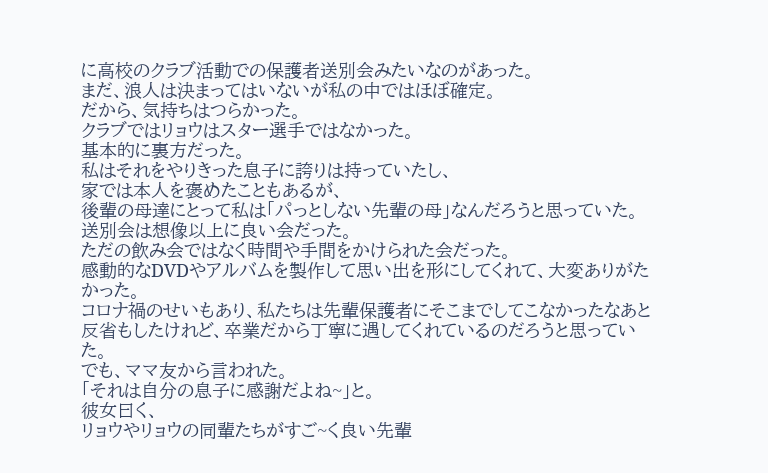に高校のクラブ活動での保護者送別会みたいなのがあった。
まだ、浪人は決まってはいないが私の中ではほぼ確定。
だから、気持ちはつらかった。
クラブではリョウはスター選手ではなかった。
基本的に裏方だった。
私はそれをやりきった息子に誇りは持っていたし、
家では本人を褒めたこともあるが、
後輩の母達にとって私は「パっとしない先輩の母」なんだろうと思っていた。
送別会は想像以上に良い会だった。
ただの飲み会ではなく時間や手間をかけられた会だった。
感動的なDVDやアルバムを製作して思い出を形にしてくれて、大変ありがたかった。
コロナ禍のせいもあり、私たちは先輩保護者にそこまでしてこなかったなあと反省もしたけれど、卒業だから丁寧に遇してくれているのだろうと思っていた。
でも、ママ友から言われた。
「それは自分の息子に感謝だよね~」と。
彼女曰く、
リョウやリョウの同輩たちがすご~く良い先輩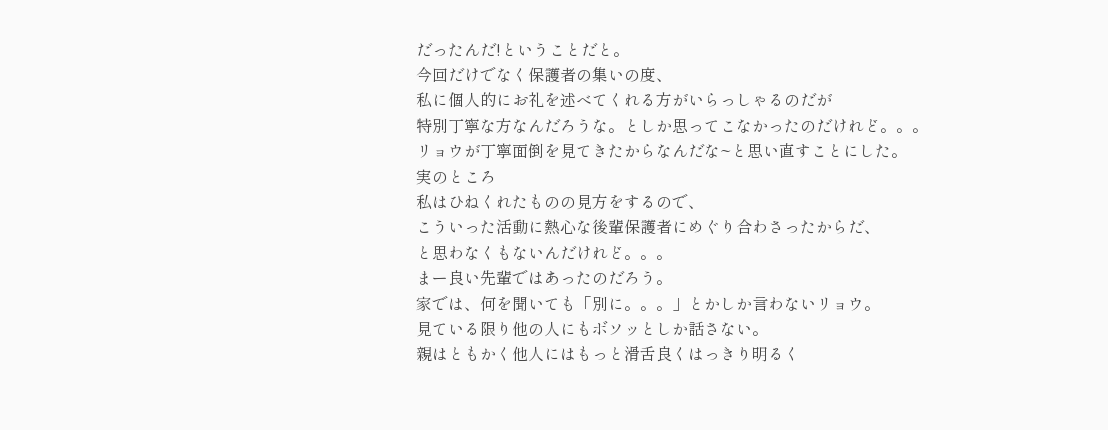だったんだ!ということだと。
今回だけでなく保護者の集いの度、
私に個人的にお礼を述べてくれる方がいらっしゃるのだが
特別丁寧な方なんだろうな。としか思ってこなかったのだけれど。。。
リョウが丁寧面倒を見てきたからなんだな~と思い直すことにした。
実のところ
私はひねくれたものの見方をするので、
こういった活動に熱心な後輩保護者にめぐり合わさったからだ、
と思わなくもないんだけれど。。。
まー良い先輩ではあったのだろう。
家では、何を聞いても「別に。。。」とかしか言わないリョウ。
見ている限り他の人にもボソッとしか話さない。
親はともかく他人にはもっと滑舌良くはっきり明るく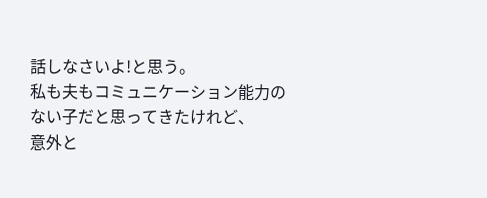話しなさいよ!と思う。
私も夫もコミュニケーション能力のない子だと思ってきたけれど、
意外と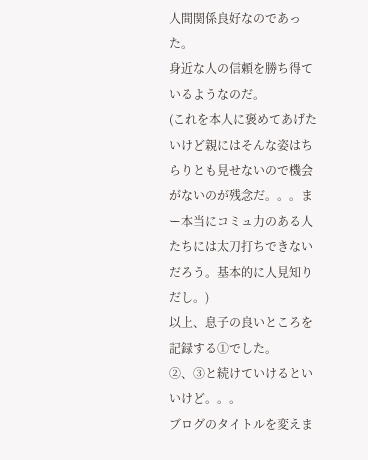人間関係良好なのであった。
身近な人の信頼を勝ち得ているようなのだ。
(これを本人に褒めてあげたいけど親にはそんな姿はちらりとも見せないので機会がないのが残念だ。。。まー本当にコミュ力のある人たちには太刀打ちできないだろう。基本的に人見知りだし。)
以上、息子の良いところを記録する①でした。
②、③と続けていけるといいけど。。。
ブログのタイトルを変えま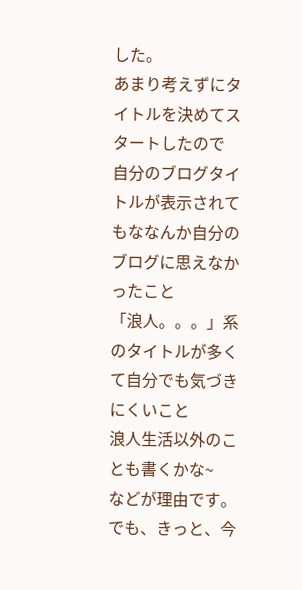した。
あまり考えずにタイトルを決めてスタートしたので
自分のブログタイトルが表示されてもななんか自分のブログに思えなかったこと
「浪人。。。」系のタイトルが多くて自分でも気づきにくいこと
浪人生活以外のことも書くかな~
などが理由です。
でも、きっと、今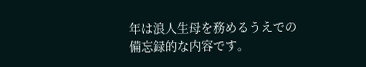年は浪人生母を務めるうえでの備忘録的な内容です。